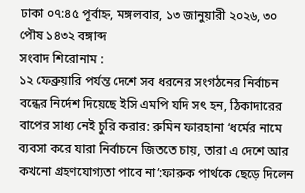ঢাকা ০৭:৪৫ পূর্বাহ্ন, মঙ্গলবার, ১৩ জানুয়ারী ২০২৬, ৩০ পৌষ ১৪৩২ বঙ্গাব্দ
সংবাদ শিরোনাম :
১২ ফেব্রুয়ারি পর্যন্ত দেশে সব ধরনের সংগঠনের নির্বাচন বন্ধের নির্দেশ দিয়েছে ইসি এমপি যদি সৎ হন, ঠিকাদারের বাপের সাধ্য নেই চুরি করার: রুমিন ফারহানা ‘ধর্মের নামে ব্যবসা করে যারা নির্বাচনে জিততে চায়, তারা এ দেশে আর কখনো গ্রহণযোগ্যতা পাবে না’:ফারুক পার্থকে ছেড়ে দিলেন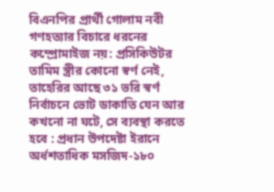বিএনপির প্রার্থী গোলাম নবী গণহত্যার বিচারে ধরনের কম্প্রোমাইজ নয়: প্রসিকিউটর তামিম স্ত্রীর কোনো স্বর্ণ নেই, তাহেরির আছে ৩১ ভরি স্বর্ণ নির্বাচনে ভোট ডাকাতি যেন আর কখনো না ঘটে, সে ব্যবস্থা করতে হবে : প্রধান উপদেষ্টা ইরানে অর্ধশতাধিক মসজিদ-১৮০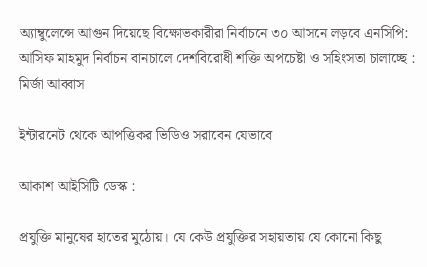অ্যাম্বুলেন্সে আগুন দিয়েছে বিক্ষোভকারীরা নির্বাচনে ৩০ আসনে লড়বে এনসিপি: আসিফ মাহমুদ নির্বাচন বানচালে দেশবিরোধী শক্তি অপচেষ্টা ও সহিংসতা চালাচ্ছে : মির্জা আব্বাস

ইন্টারনেট থেকে আপত্তিকর ভিডিও সরাবেন যেভাবে

আকাশ আইসিটি ডেস্ক :

প্রযুক্তি মানুষের হাতের মুঠোয়। যে কেউ প্রযুক্তির সহায়তায় যে কোনো কিছু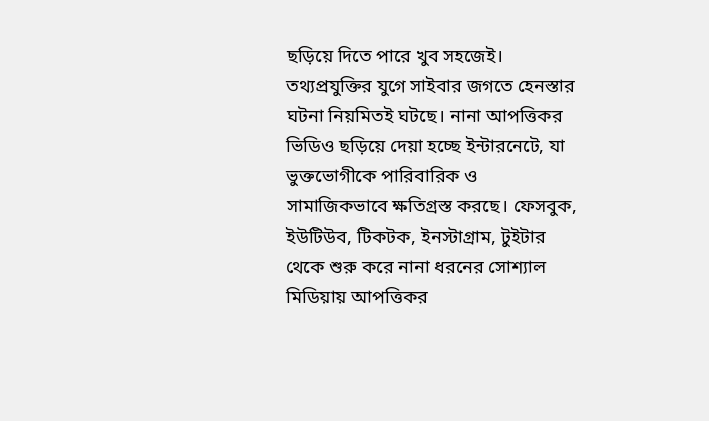ছড়িয়ে দিতে পারে খুব সহজেই। তথ্যপ্রযুক্তির যুগে সাইবার জগতে হেনস্তার ঘটনা নিয়মিতই ঘটছে। নানা আপত্তিকর ভিডিও ছড়িয়ে দেয়া হচ্ছে ইন্টারনেটে, যা ভুক্তভোগীকে পারিবারিক ও সামাজিকভাবে ক্ষতিগ্রস্ত করছে। ফেসবুক, ইউটিউব, টিকটক, ইনস্টাগ্রাম, টুইটার থেকে শুরু করে নানা ধরনের সোশ্যাল মিডিয়ায় আপত্তিকর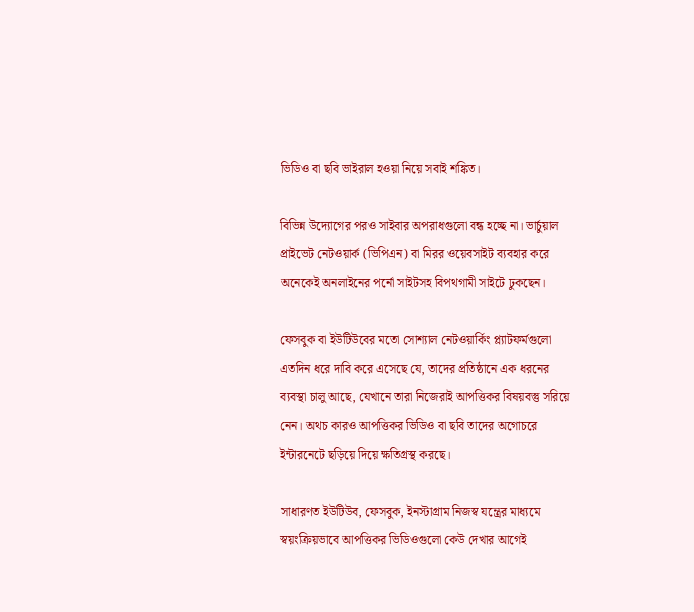ভিডিও বা ছবি ভাইরাল হওয়া নিয়ে সবাই শঙ্কিত।

বিভিন্ন উদ্যোগের পরও সাইবার অপরাধগুলো বন্ধ হচ্ছে না। ভার্চুয়াল প্রাইভেট নেটওয়ার্ক (ভিপিএন) বা মিরর ওয়েবসাইট ব্যবহার করে অনেকেই অনলাইনের পর্নো সাইটসহ বিপথগামী সাইটে ঢুকছেন।

ফেসবুক বা ইউটিউবের মতো সোশ্যাল নেটওয়ার্কিং প্ল্যাটফর্মগুলো এতদিন ধরে দাবি করে এসেছে যে, তাদের প্রতিষ্ঠানে এক ধরনের ব্যবস্থা চালু আছে, যেখানে তারা নিজেরাই আপত্তিকর বিষয়বস্তু সরিয়ে নেন। অথচ কারও আপত্তিকর ভিডিও বা ছবি তাদের অগোচরে ইন্টারনেটে ছড়িয়ে দিয়ে ক্ষতিগ্রস্থ করছে।

সাধারণত ইউটিউব, ফেসবুক, ইনস্টাগ্রাম নিজস্ব যন্ত্রের মাধ্যমে স্বয়ংক্রিয়ভাবে আপত্তিকর ভিডিওগুলো কেউ দেখার আগেই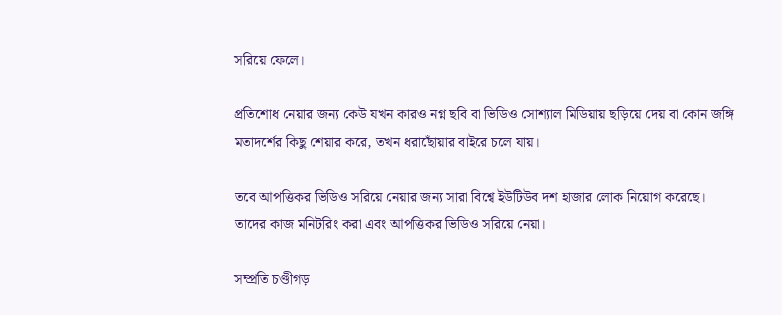সরিয়ে ফেলে।

প্রতিশোধ নেয়ার জন্য কেউ যখন কারও নগ্ন ছবি বা ভিডিও সোশ্যাল মিডিয়ায় ছড়িয়ে দেয় বা কোন জঙ্গি মতাদর্শের কিছু শেয়ার করে, তখন ধরাছোঁয়ার বাইরে চলে যায়।

তবে আপত্তিকর ভিডিও সরিয়ে নেয়ার জন্য সারা বিশ্বে ইউটিউব দশ হাজার লোক নিয়োগ করেছে। তাদের কাজ মনিটরিং করা এবং আপত্তিকর ভিডিও সরিয়ে নেয়া।

সম্প্রতি চণ্ডীগড়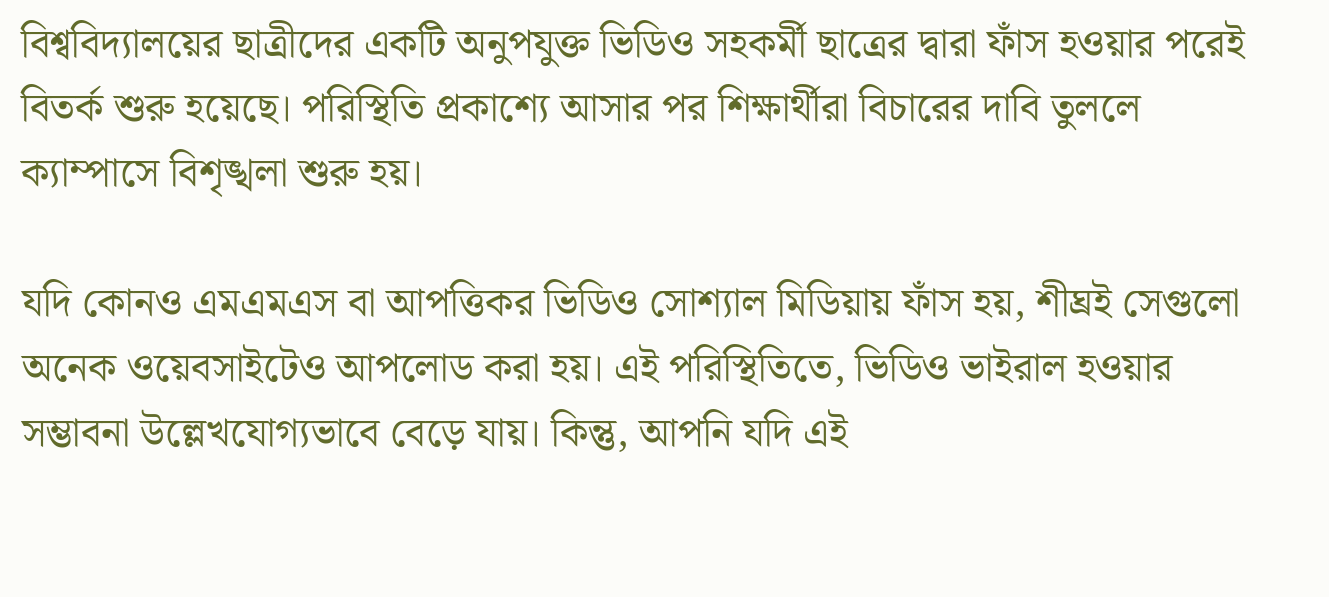বিশ্ববিদ্যালয়ের ছাত্রীদের একটি অনুপযুক্ত ভিডিও সহকর্মী ছাত্রের দ্বারা ফাঁস হওয়ার পরেই বিতর্ক শুরু হয়েছে। পরিস্থিতি প্রকাশ্যে আসার পর শিক্ষার্থীরা বিচারের দাবি তুললে ক্যাম্পাসে বিশৃঙ্খলা শুরু হয়।

যদি কোনও এমএমএস বা আপত্তিকর ভিডিও সোশ্যাল মিডিয়ায় ফাঁস হয়, শীঘ্রই সেগুলো অনেক ওয়েবসাইটেও আপলোড করা হয়। এই পরিস্থিতিতে, ভিডিও ভাইরাল হওয়ার সম্ভাবনা উল্লেখযোগ্যভাবে বেড়ে যায়। কিন্তু, আপনি যদি এই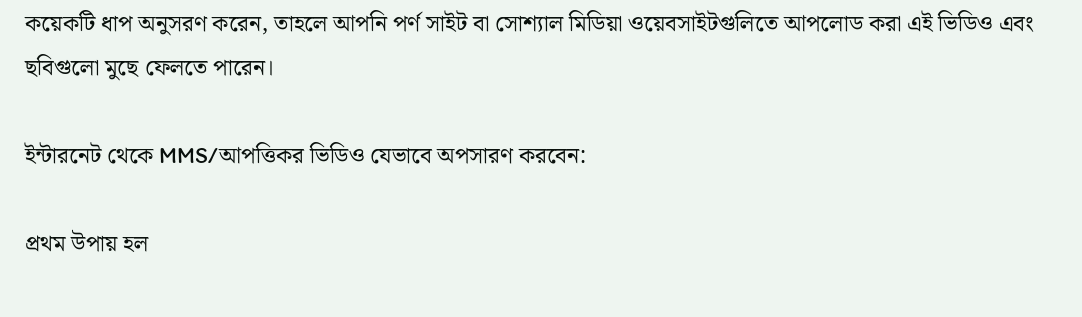কয়েকটি ধাপ অনুসরণ করেন, তাহলে আপনি পর্ণ সাইট বা সোশ্যাল মিডিয়া ওয়েবসাইটগুলিতে আপলোড করা এই ভিডিও এবং ছবিগুলো মুছে ফেলতে পারেন।

ইন্টারনেট থেকে MMS/আপত্তিকর ভিডিও যেভাবে অপসারণ করবেন:

প্রথম উপায় হল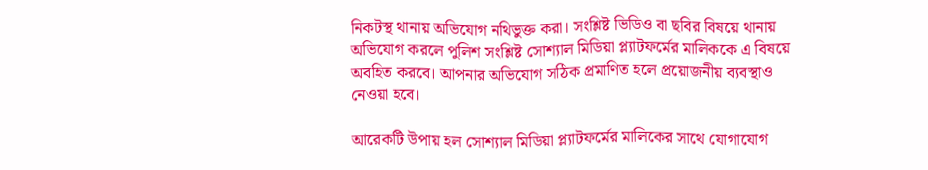নিকটস্থ থানায় অভিযোগ নথিভুক্ত করা। সংশ্লিষ্ট ভিডিও বা ছবির বিষয়ে থানায় অভিযোগ করলে পুলিশ সংশ্লিষ্ট সোশ্যাল মিডিয়া প্ল্যাটফর্মের মালিককে এ বিষয়ে অবহিত করবে। আপনার অভিযোগ সঠিক প্রমাণিত হলে প্রয়োজনীয় ব্যবস্থাও নেওয়া হবে।

আরেকটি উপায় হল সোশ্যাল মিডিয়া প্ল্যাটফর্মের মালিকের সাথে যোগাযোগ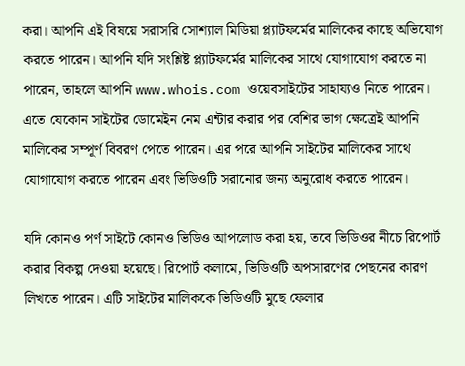করা। আপনি এই বিষয়ে সরাসরি সোশ্যাল মিডিয়া প্ল্যাটফর্মের মালিকের কাছে অভিযোগ করতে পারেন। আপনি যদি সংশ্লিষ্ট প্ল্যাটফর্মের মালিকের সাথে যোগাযোগ করতে না পারেন, তাহলে আপনি www.whois.com ওয়েবসাইটের সাহায্যও নিতে পারেন। এতে যেকোন সাইটের ডোমেইন নেম এন্টার করার পর বেশির ভাগ ক্ষেত্রেই আপনি মালিকের সম্পূর্ণ বিবরণ পেতে পারেন। এর পরে আপনি সাইটের মালিকের সাথে যোগাযোগ করতে পারেন এবং ভিডিওটি সরানোর জন্য অনুরোধ করতে পারেন।

যদি কোনও পর্ণ সাইটে কোনও ভিডিও আপলোড করা হয়, তবে ভিডিওর নীচে রিপোর্ট করার বিকল্প দেওয়া হয়েছে। রিপোর্ট কলামে, ভিডিওটি অপসারণের পেছনের কারণ লিখতে পারেন। এটি সাইটের মালিককে ভিডিওটি মুছে ফেলার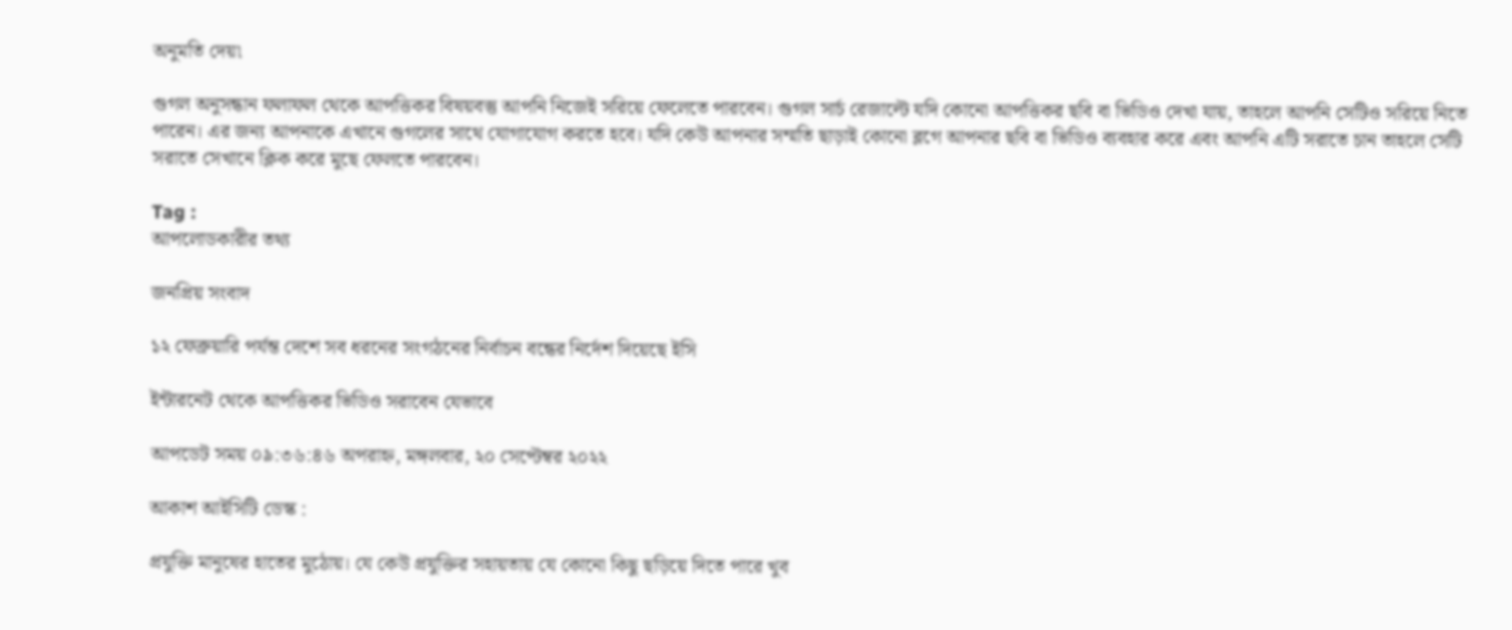অনুমতি দেয়৷

গুগল অনুসন্ধান ফলাফল থেকে আপত্তিকর বিষয়বস্তু আপনি নিজেই সরিয়ে ফেলেতে পারবেন। গুগল সার্চ রেজাল্টে যদি কোনো আপত্তিকর ছবি বা ভিডিও দেখা যায়, তাহলে আপনি সেটিও সরিয়ে নিতে পারেন। এর জন্য আপনাকে এখানে গুগলের সাথে যোগাযোগ করতে হবে। যদি কেউ আপনার সম্মতি ছাড়াই কোনো ব্লগে আপনার ছবি বা ভিডিও ব্যবহার করে এবং আপনি এটি সরাতে চান তাহলে সেটি সরাতে সেখানে ক্লিক করে মুছে ফেলতে পারবেন।

Tag :
আপলোডকারীর তথ্য

জনপ্রিয় সংবাদ

১২ ফেব্রুয়ারি পর্যন্ত দেশে সব ধরনের সংগঠনের নির্বাচন বন্ধের নির্দেশ দিয়েছে ইসি

ইন্টারনেট থেকে আপত্তিকর ভিডিও সরাবেন যেভাবে

আপডেট সময় ০৯:৩৬:৪৬ অপরাহ্ন, মঙ্গলবার, ২০ সেপ্টেম্বর ২০২২

আকাশ আইসিটি ডেস্ক :

প্রযুক্তি মানুষের হাতের মুঠোয়। যে কেউ প্রযুক্তির সহায়তায় যে কোনো কিছু ছড়িয়ে দিতে পারে খুব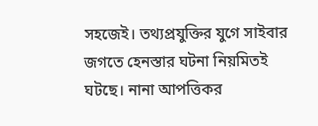সহজেই। তথ্যপ্রযুক্তির যুগে সাইবার জগতে হেনস্তার ঘটনা নিয়মিতই ঘটছে। নানা আপত্তিকর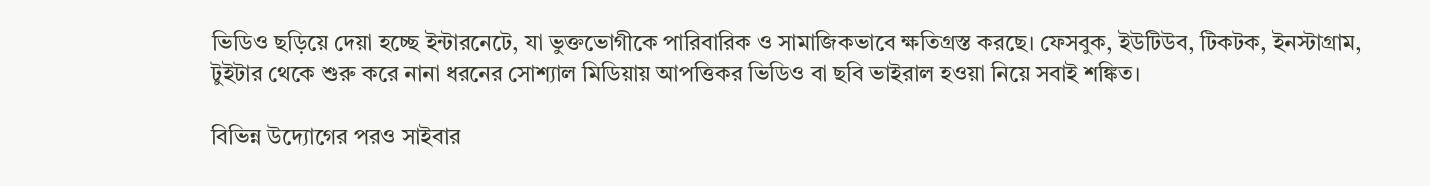ভিডিও ছড়িয়ে দেয়া হচ্ছে ইন্টারনেটে, যা ভুক্তভোগীকে পারিবারিক ও সামাজিকভাবে ক্ষতিগ্রস্ত করছে। ফেসবুক, ইউটিউব, টিকটক, ইনস্টাগ্রাম, টুইটার থেকে শুরু করে নানা ধরনের সোশ্যাল মিডিয়ায় আপত্তিকর ভিডিও বা ছবি ভাইরাল হওয়া নিয়ে সবাই শঙ্কিত।

বিভিন্ন উদ্যোগের পরও সাইবার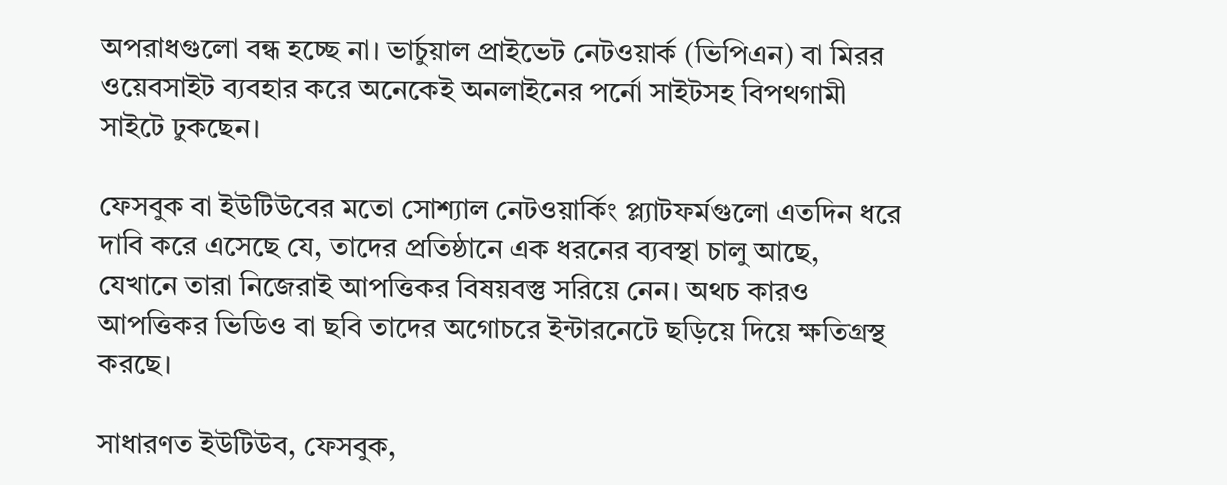অপরাধগুলো বন্ধ হচ্ছে না। ভার্চুয়াল প্রাইভেট নেটওয়ার্ক (ভিপিএন) বা মিরর ওয়েবসাইট ব্যবহার করে অনেকেই অনলাইনের পর্নো সাইটসহ বিপথগামী সাইটে ঢুকছেন।

ফেসবুক বা ইউটিউবের মতো সোশ্যাল নেটওয়ার্কিং প্ল্যাটফর্মগুলো এতদিন ধরে দাবি করে এসেছে যে, তাদের প্রতিষ্ঠানে এক ধরনের ব্যবস্থা চালু আছে, যেখানে তারা নিজেরাই আপত্তিকর বিষয়বস্তু সরিয়ে নেন। অথচ কারও আপত্তিকর ভিডিও বা ছবি তাদের অগোচরে ইন্টারনেটে ছড়িয়ে দিয়ে ক্ষতিগ্রস্থ করছে।

সাধারণত ইউটিউব, ফেসবুক,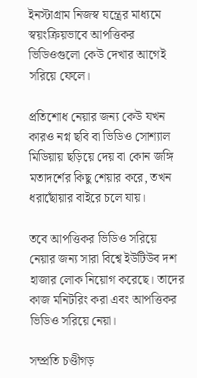ইনস্টাগ্রাম নিজস্ব যন্ত্রের মাধ্যমে স্বয়ংক্রিয়ভাবে আপত্তিকর ভিডিওগুলো কেউ দেখার আগেই সরিয়ে ফেলে।

প্রতিশোধ নেয়ার জন্য কেউ যখন কারও নগ্ন ছবি বা ভিডিও সোশ্যাল মিডিয়ায় ছড়িয়ে দেয় বা কোন জঙ্গি মতাদর্শের কিছু শেয়ার করে, তখন ধরাছোঁয়ার বাইরে চলে যায়।

তবে আপত্তিকর ভিডিও সরিয়ে নেয়ার জন্য সারা বিশ্বে ইউটিউব দশ হাজার লোক নিয়োগ করেছে। তাদের কাজ মনিটরিং করা এবং আপত্তিকর ভিডিও সরিয়ে নেয়া।

সম্প্রতি চণ্ডীগড়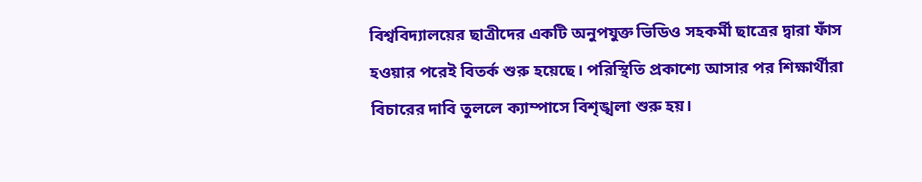বিশ্ববিদ্যালয়ের ছাত্রীদের একটি অনুপযুক্ত ভিডিও সহকর্মী ছাত্রের দ্বারা ফাঁস হওয়ার পরেই বিতর্ক শুরু হয়েছে। পরিস্থিতি প্রকাশ্যে আসার পর শিক্ষার্থীরা বিচারের দাবি তুললে ক্যাম্পাসে বিশৃঙ্খলা শুরু হয়।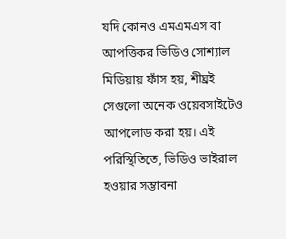যদি কোনও এমএমএস বা আপত্তিকর ভিডিও সোশ্যাল মিডিয়ায় ফাঁস হয়, শীঘ্রই সেগুলো অনেক ওয়েবসাইটেও আপলোড করা হয়। এই পরিস্থিতিতে, ভিডিও ভাইরাল হওয়ার সম্ভাবনা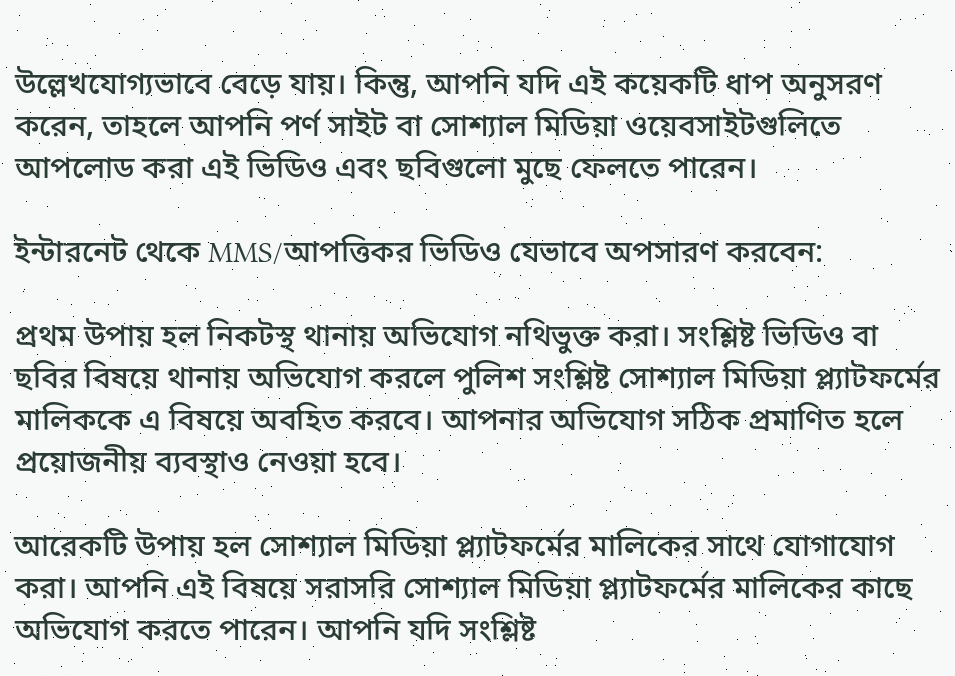উল্লেখযোগ্যভাবে বেড়ে যায়। কিন্তু, আপনি যদি এই কয়েকটি ধাপ অনুসরণ করেন, তাহলে আপনি পর্ণ সাইট বা সোশ্যাল মিডিয়া ওয়েবসাইটগুলিতে আপলোড করা এই ভিডিও এবং ছবিগুলো মুছে ফেলতে পারেন।

ইন্টারনেট থেকে MMS/আপত্তিকর ভিডিও যেভাবে অপসারণ করবেন:

প্রথম উপায় হল নিকটস্থ থানায় অভিযোগ নথিভুক্ত করা। সংশ্লিষ্ট ভিডিও বা ছবির বিষয়ে থানায় অভিযোগ করলে পুলিশ সংশ্লিষ্ট সোশ্যাল মিডিয়া প্ল্যাটফর্মের মালিককে এ বিষয়ে অবহিত করবে। আপনার অভিযোগ সঠিক প্রমাণিত হলে প্রয়োজনীয় ব্যবস্থাও নেওয়া হবে।

আরেকটি উপায় হল সোশ্যাল মিডিয়া প্ল্যাটফর্মের মালিকের সাথে যোগাযোগ করা। আপনি এই বিষয়ে সরাসরি সোশ্যাল মিডিয়া প্ল্যাটফর্মের মালিকের কাছে অভিযোগ করতে পারেন। আপনি যদি সংশ্লিষ্ট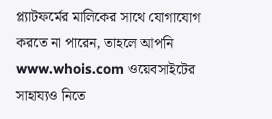প্ল্যাটফর্মের মালিকের সাথে যোগাযোগ করতে না পারেন, তাহলে আপনি www.whois.com ওয়েবসাইটের সাহায্যও নিতে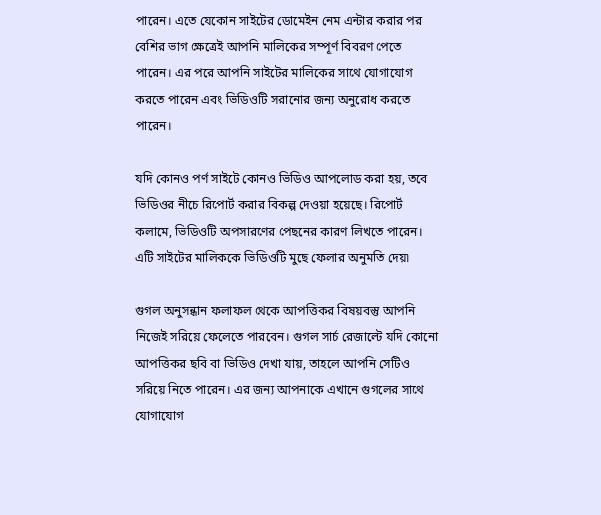পারেন। এতে যেকোন সাইটের ডোমেইন নেম এন্টার করার পর বেশির ভাগ ক্ষেত্রেই আপনি মালিকের সম্পূর্ণ বিবরণ পেতে পারেন। এর পরে আপনি সাইটের মালিকের সাথে যোগাযোগ করতে পারেন এবং ভিডিওটি সরানোর জন্য অনুরোধ করতে পারেন।

যদি কোনও পর্ণ সাইটে কোনও ভিডিও আপলোড করা হয়, তবে ভিডিওর নীচে রিপোর্ট করার বিকল্প দেওয়া হয়েছে। রিপোর্ট কলামে, ভিডিওটি অপসারণের পেছনের কারণ লিখতে পারেন। এটি সাইটের মালিককে ভিডিওটি মুছে ফেলার অনুমতি দেয়৷

গুগল অনুসন্ধান ফলাফল থেকে আপত্তিকর বিষয়বস্তু আপনি নিজেই সরিয়ে ফেলেতে পারবেন। গুগল সার্চ রেজাল্টে যদি কোনো আপত্তিকর ছবি বা ভিডিও দেখা যায়, তাহলে আপনি সেটিও সরিয়ে নিতে পারেন। এর জন্য আপনাকে এখানে গুগলের সাথে যোগাযোগ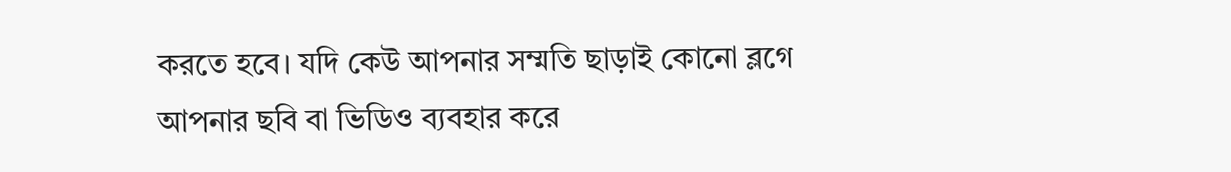করতে হবে। যদি কেউ আপনার সম্মতি ছাড়াই কোনো ব্লগে আপনার ছবি বা ভিডিও ব্যবহার করে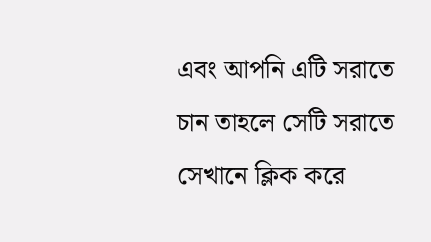এবং আপনি এটি সরাতে চান তাহলে সেটি সরাতে সেখানে ক্লিক করে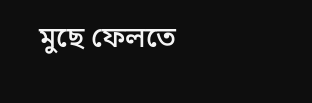মুছে ফেলতে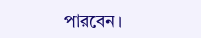পারবেন।